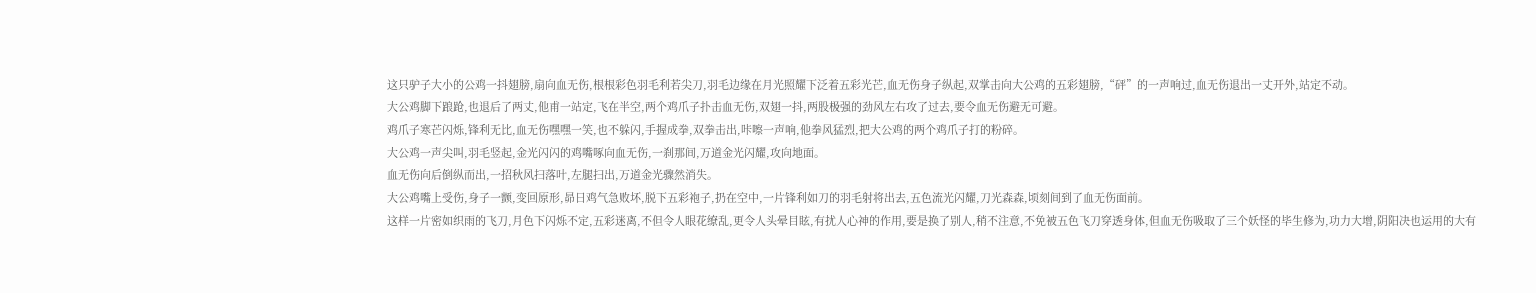这只驴子大小的公鸡一抖翅膀,扇向血无伤,根根彩色羽毛利若尖刀,羽毛边缘在月光照耀下泛着五彩光芒,血无伤身子纵起,双掌击向大公鸡的五彩翅膀,“砰”的一声响过,血无伤退出一丈开外,站定不动。
大公鸡脚下踉跄,也退后了两丈,他甫一站定,飞在半空,两个鸡爪子扑击血无伤,双翅一抖,两股极强的劲风左右攻了过去,要令血无伤避无可避。
鸡爪子寒芒闪烁,锋利无比,血无伤嘿嘿一笑,也不躲闪,手握成拳,双拳击出,咔嚓一声响,他拳风猛烈,把大公鸡的两个鸡爪子打的粉碎。
大公鸡一声尖叫,羽毛竖起,金光闪闪的鸡嘴啄向血无伤,一刹那间,万道金光闪耀,攻向地面。
血无伤向后倒纵而出,一招秋风扫落叶,左腿扫出,万道金光骤然消失。
大公鸡嘴上受伤,身子一颤,变回原形,昴日鸡气急败坏,脱下五彩袍子,扔在空中,一片锋利如刀的羽毛射将出去,五色流光闪耀,刀光森森,顷刻间到了血无伤面前。
这样一片密如织雨的飞刀,月色下闪烁不定,五彩迷离,不但令人眼花缭乱,更令人头晕目眩,有扰人心神的作用,要是换了别人,稍不注意,不免被五色飞刀穿透身体,但血无伤吸取了三个妖怪的毕生修为,功力大增,阴阳决也运用的大有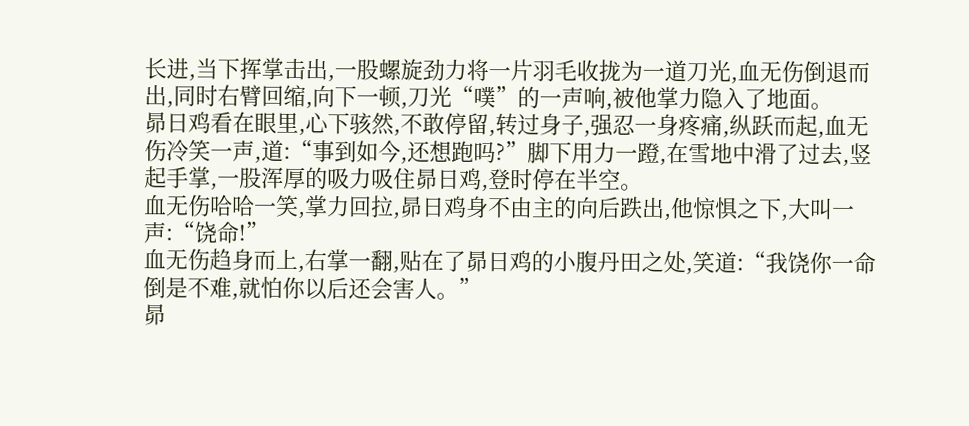长进,当下挥掌击出,一股螺旋劲力将一片羽毛收拢为一道刀光,血无伤倒退而出,同时右臂回缩,向下一顿,刀光“噗”的一声响,被他掌力隐入了地面。
昴日鸡看在眼里,心下骇然,不敢停留,转过身子,强忍一身疼痛,纵跃而起,血无伤冷笑一声,道:“事到如今,还想跑吗?”脚下用力一蹬,在雪地中滑了过去,竖起手掌,一股浑厚的吸力吸住昴日鸡,登时停在半空。
血无伤哈哈一笑,掌力回拉,昴日鸡身不由主的向后跌出,他惊惧之下,大叫一声:“饶命!”
血无伤趋身而上,右掌一翻,贴在了昴日鸡的小腹丹田之处,笑道:“我饶你一命倒是不难,就怕你以后还会害人。”
昴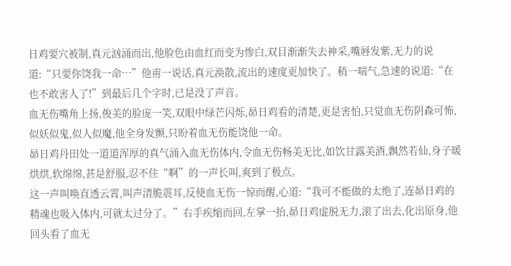日鸡要穴被制,真元汹涌而出,他脸色由血红而变为惨白,双目渐渐失去神采,嘴唇发紫,无力的说道:“只要你饶我一命…”他甫一说话,真元涣散,流出的速度更加快了。稍一喘气,急速的说道:“在也不敢害人了!”到最后几个字时,已是没了声音。
血无伤嘴角上扬,俊美的脸庞一笑,双眼中绿芒闪烁,昴日鸡看的清楚,更是害怕,只觉血无伤阴森可怖,似妖似鬼,似人似魔,他全身发颤,只盼着血无伤能饶他一命。
昴日鸡丹田处一道道浑厚的真气涌入血无伤体内,令血无伤畅美无比,如饮甘露美酒,飘然若仙,身子暖烘烘,软绵绵,甚是舒服,忍不住“啊”的一声长叫,爽到了极点。
这一声叫唤直透云霄,叫声清脆震耳,反使血无伤一惊而醒,心道:“我可不能做的太绝了,连昴日鸡的精魂也吸入体内,可就太过分了。”右手疾缩而回,左掌一抬,昴日鸡虚脱无力,滚了出去,化出原身,他回头看了血无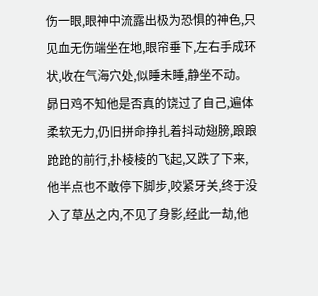伤一眼,眼神中流露出极为恐惧的神色,只见血无伤端坐在地,眼帘垂下,左右手成环状,收在气海穴处,似睡未睡,静坐不动。
昴日鸡不知他是否真的饶过了自己,遍体柔软无力,仍旧拼命挣扎着抖动翅膀,踉踉跄跄的前行,扑棱棱的飞起,又跌了下来,他半点也不敢停下脚步,咬紧牙关,终于没入了草丛之内,不见了身影,经此一劫,他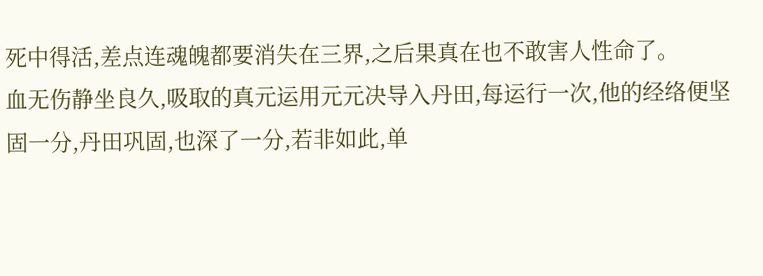死中得活,差点连魂魄都要消失在三界,之后果真在也不敢害人性命了。
血无伤静坐良久,吸取的真元运用元元决导入丹田,每运行一次,他的经络便坚固一分,丹田巩固,也深了一分,若非如此,单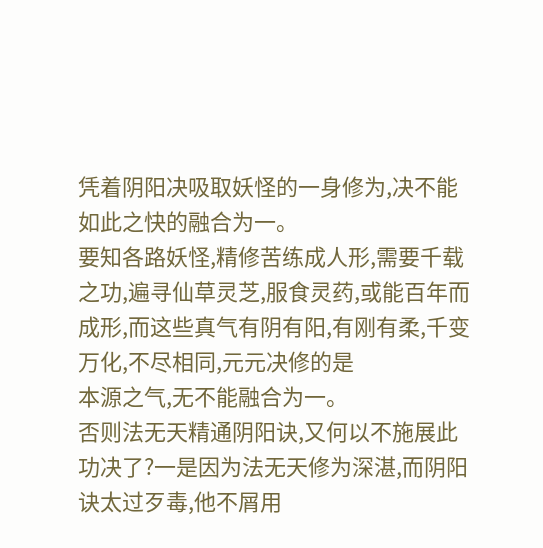凭着阴阳决吸取妖怪的一身修为,决不能如此之快的融合为一。
要知各路妖怪,精修苦练成人形,需要千载之功,遍寻仙草灵芝,服食灵药,或能百年而成形,而这些真气有阴有阳,有刚有柔,千变万化,不尽相同,元元决修的是
本源之气,无不能融合为一。
否则法无天精通阴阳诀,又何以不施展此功决了?一是因为法无天修为深湛,而阴阳诀太过歹毒,他不屑用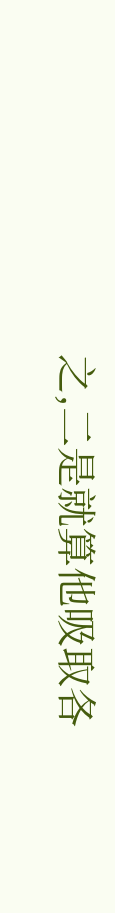之,二是就算他吸取各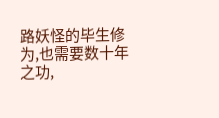路妖怪的毕生修为,也需要数十年之功,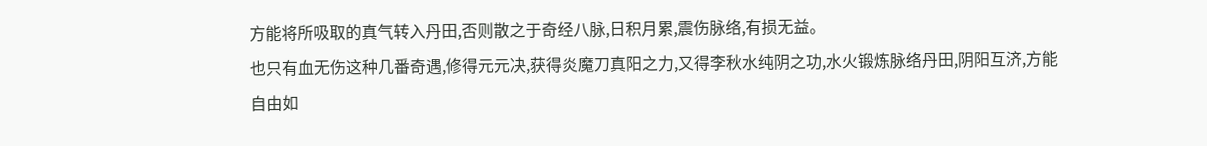方能将所吸取的真气转入丹田,否则散之于奇经八脉,日积月累,震伤脉络,有损无益。
也只有血无伤这种几番奇遇,修得元元决,获得炎魔刀真阳之力,又得李秋水纯阴之功,水火锻炼脉络丹田,阴阳互济,方能自由如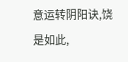意运转阴阳诀,饶是如此,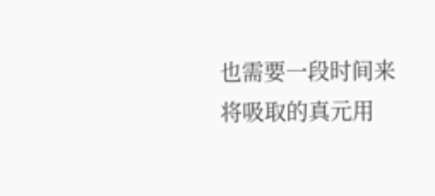也需要一段时间来将吸取的真元用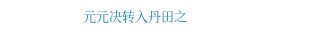元元决转入丹田之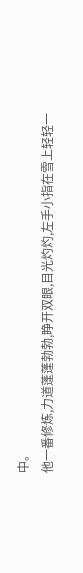中。
他一番修炼,力道蓬蓬勃勃,睁开双眼,目光灼灼,左手小指在雪上轻轻一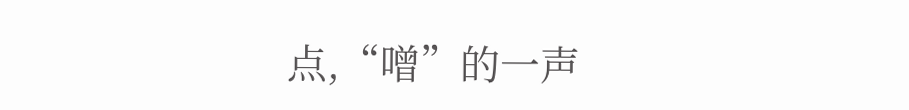点,“噌”的一声